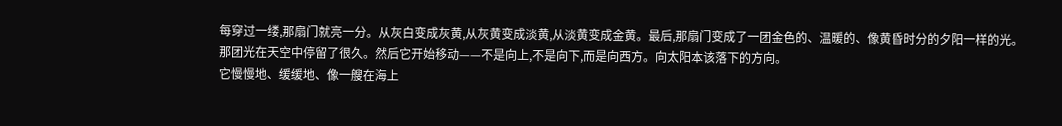每穿过一缕,那扇门就亮一分。从灰白变成灰黄,从灰黄变成淡黄,从淡黄变成金黄。最后,那扇门变成了一团金色的、温暖的、像黄昏时分的夕阳一样的光。
那团光在天空中停留了很久。然后它开始移动——不是向上,不是向下,而是向西方。向太阳本该落下的方向。
它慢慢地、缓缓地、像一艘在海上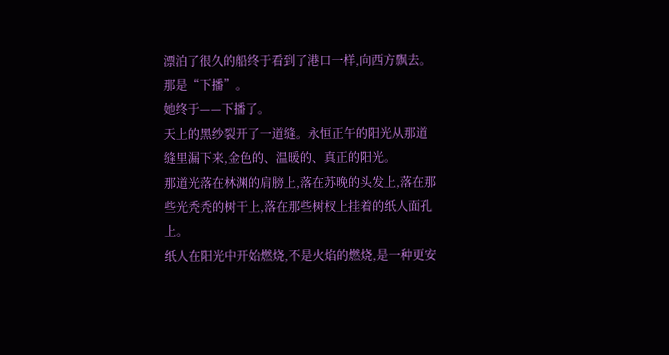漂泊了很久的船终于看到了港口一样,向西方飘去。
那是“下播”。
她终于——下播了。
天上的黑纱裂开了一道缝。永恒正午的阳光从那道缝里漏下来,金色的、温暖的、真正的阳光。
那道光落在林渊的肩膀上,落在苏晚的头发上,落在那些光秃秃的树干上,落在那些树杈上挂着的纸人面孔上。
纸人在阳光中开始燃烧,不是火焰的燃烧,是一种更安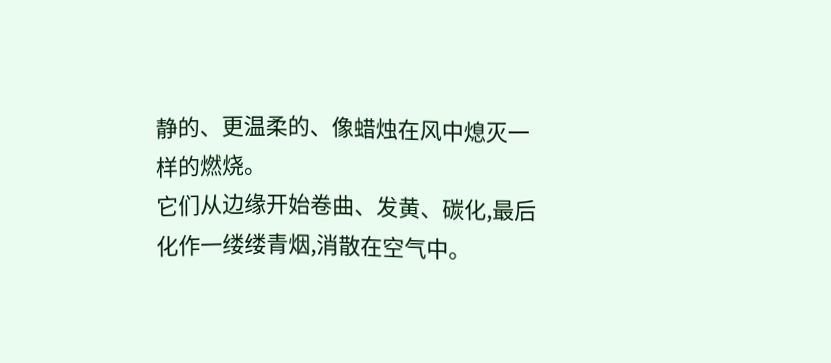静的、更温柔的、像蜡烛在风中熄灭一样的燃烧。
它们从边缘开始卷曲、发黄、碳化,最后化作一缕缕青烟,消散在空气中。